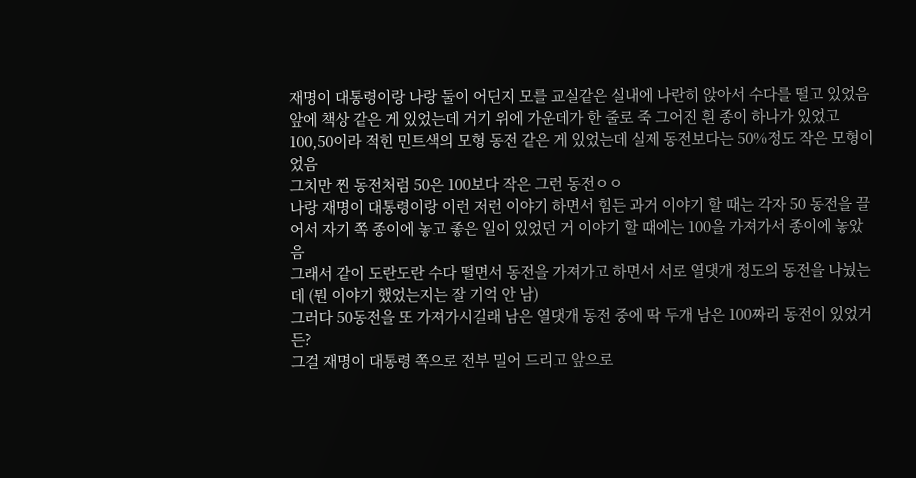재명이 대통령이랑 나랑 둘이 어딘지 모를 교실같은 실내에 나란히 앉아서 수다를 떨고 있었음
앞에 책상 같은 게 있었는데 거기 위에 가운데가 한 줄로 죽 그어진 흰 종이 하나가 있었고
100,50이라 적힌 민트색의 모형 동전 같은 게 있었는데 실제 동전보다는 50%정도 작은 모형이었음
그치만 찐 동전처럼 50은 100보다 작은 그런 동전ㅇㅇ
나랑 재명이 대통령이랑 이런 저런 이야기 하면서 힘든 과거 이야기 할 때는 각자 50 동전을 끌어서 자기 쪽 종이에 놓고 좋은 일이 있었던 거 이야기 할 때에는 100을 가져가서 종이에 놓았음
그래서 같이 도란도란 수다 떨면서 동전을 가져가고 하면서 서로 열댓개 정도의 동전을 나눴는데 (뭔 이야기 했었는지는 잘 기억 안 남)
그러다 50동전을 또 가져가시길래 남은 열댓개 동전 중에 딱 두개 남은 100짜리 동전이 있었거든?
그걸 재명이 대통령 쪽으로 전부 밀어 드리고 앞으로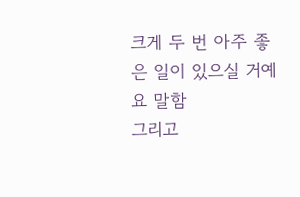크게 두 번 아주 좋은 일이 있으실 거예요 말함
그리고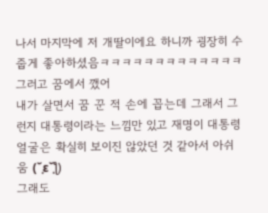나서 마지막에 저 개딸이에요 하니까 굉장히 수줍게 좋아하셨음ㅋㅋㅋㅋㅋㅋㅋㅋㅋㅋㅋㅋㅋ 그러고 꿈에서 깼어
내가 살면서 꿈 꾼 적 손에 꼽는데 그래서 그런지 대통령이라는 느낌만 있고 재명이 대통령 얼굴은 확실히 보이진 않았던 것 같아서 아쉬움 (˘̩ε˘̩ƪ)
그래도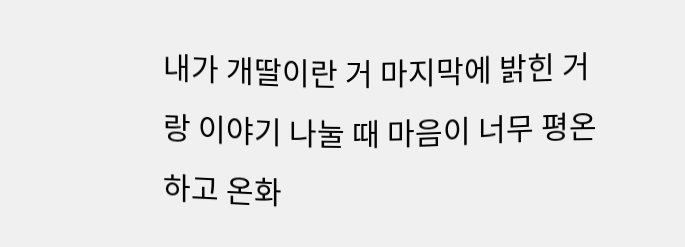내가 개딸이란 거 마지막에 밝힌 거랑 이야기 나눌 때 마음이 너무 평온하고 온화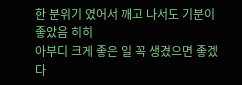한 분위기 였어서 깨고 나서도 기분이 좋았음 히히
아부디 크게 좋은 일 꼭 생겼으면 좋겠다